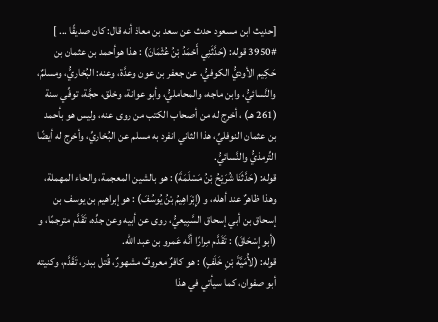[حديث ابن مسعود حدث عن سعد بن معاذ أنه قال: كان صديقًا ... ]
3950# قوله: (حَدَّثَنِي أَحْمَدُ بْنُ عُثْمَانَ) : هذا هوأحمد بن عثمان بن حَكِيم الأوديُّ الكوفيُّ، عن جعفر بن عون وعدَّة، وعنه: البُخاريُّ، ومسلمٌ، والنَّسائيُّ، وابن ماجه، والمحامليُّ، وأبو عوانة، وخلق، حجَّة، توفِّي سنة (261 هـ) ، أخرج له من أصحاب الكتب من روى عنه، وليس هو بأحمد بن عثمان النوفليِّ، هذا الثاني انفرد به مسلم عن البُخاريِّ، وأخرج له أيضًا التِّرمذيُّ والنَّسائيُّ.
قوله: (حَدَّثَنَا شُرَيْحُ بْنُ مَسْلَمَةَ) : هو بالشين المعجمة، والحاء المهملة، وهذا ظاهرٌ عند أهله، و (إِبْرَاهِيمُ بْنُ يُوسُفَ) : هو إبراهيم بن يوسف بن إسحاق بن أبي إسحاق السَّبِيعيُّ، روى عن أبيه وعن جدِّه، تَقَدَّم مترجمًا، و (أبو إِسْحَاقَ) : تَقَدَّم مِرارًا أنَّه عَمرو بن عبد الله.
قوله: (لأُمَيَّةَ بْنِ خَلَفٍ) : هو كافرٌ معروفٌ مشهورٌ، قُتل ببدر، تَقَدَّم، وكنيته أبو صفوان، كما سيأتي في هذا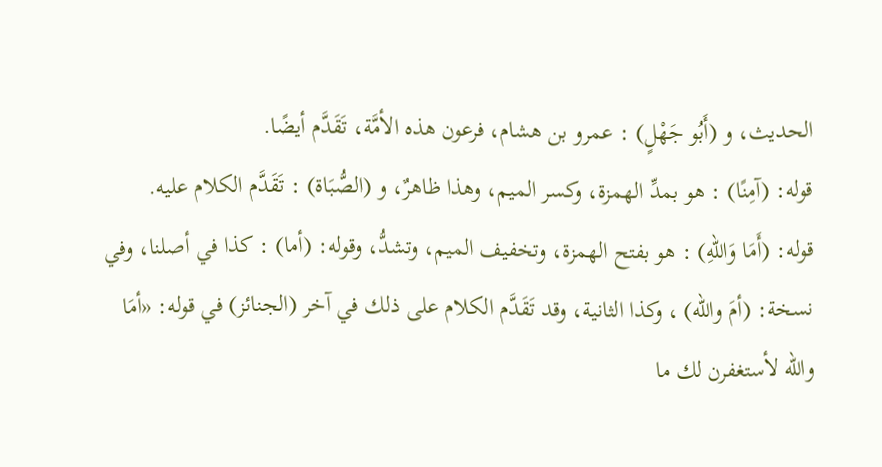الحديث، و (أَبُو جَهْلٍ) : عمرو بن هشام، فرعون هذه الأمَّة، تَقَدَّم أيضًا.
قوله: (آمِنًا) : هو بمدِّ الهمزة، وكسر الميم، وهذا ظاهرٌ، و (الصُّبَاة) : تَقَدَّم الكلام عليه.
قوله: (أَمَا وَاللهِ) : هو بفتح الهمزة، وتخفيف الميم، وتشدُّ، وقوله: (أما) : كذا في أصلنا، وفي نسخة: (أمَ والله) ، وكذا الثانية، وقد تَقَدَّم الكلام على ذلك في آخر (الجنائز) في قوله: «أمَا والله لأستغفرن لك ما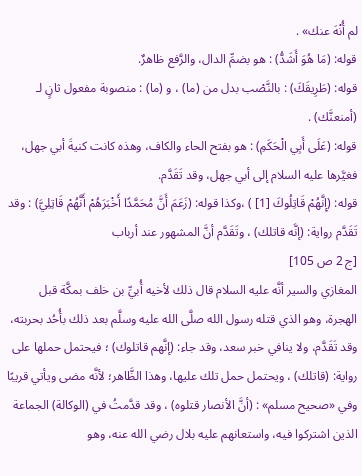لم أُنْهَ عنك» .
قوله: (مَا هُوَ أَشَدُّ) : هو بضمِّ الدال، والرَّفع ظاهرٌ.
قوله: (طَرِيقَكَ) : بالنَّصْب بدل من (ما) ، و (ما) : منصوبة مفعول ثانٍ لـ (أمنعنَّك) .
قوله: (عَلَى أَبِي الْحَكَمِ) : هو بفتح الحاء والكاف، وهذه كانت كنيةَ أبي جهل، فغيَّرها عليه السلام إلى أبي جهل، وقد تَقَدَّم.
قوله: (إِنَّهُمْ قَاتِلُوكَ [1] ) ،وكذا قوله: (زَعَمَ أَنَّ مُحَمَّدًا أَخْبَرَهُمْ أَنَّهُمْ قَاتِلِيَّ) : وقد تَقَدَّم رواية: (إنَّه قاتلك) ، وتَقَدَّم أنَّ المشهور عند أرباب
[ج 2 ص 105]
المغازي والسير أنَّه عليه السلام قال ذلك لأخيه أُبيِّ بن خلف بمكَّة قبل الهجرة، وهو الذي قتله رسول الله صلَّى الله عليه وسلَّم بعد ذلك بأُحُد بحربته، وقد تَقَدَّم، ولا ينافي خبر سعد، وقد جاء: (إنَّهم قاتلوك) ؛ فيحتمل حملها على رواية: (قاتلك) ، ويحتمل حمل تلك عليها، وهذا الظَّاهر؛ لأنَّه مضى ويأتي قريبًا وفي «صحيح مسلم» : (أنَّ الأنصار قتلوه) ، وقد قدَّمتُ في (الوكالة) الجماعة الذين اشتركوا فيه، واستعانهم عليه بلال رضي الله عنه، وهو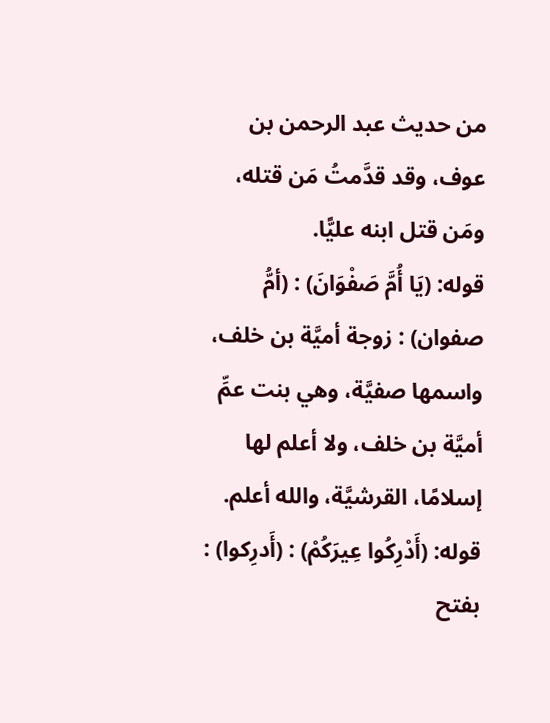من حديث عبد الرحمن بن عوف، وقد قدَّمتُ مَن قتله، ومَن قتل ابنه عليًّا.
قوله: (يَا أُمَّ صَفْوَانَ) : (أمُّ صفوان) : زوجة أميَّة بن خلف، واسمها صفيَّة، وهي بنت عمِّ أميَّة بن خلف، ولا أعلم لها إسلامًا، القرشيَّة، والله أعلم.
قوله: (أَدْرِكُوا عِيرَكُمْ) : (أَدرِكوا) : بفتح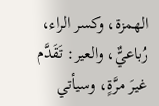الهمزة، وكسر الراء، رُباعيٌّ، والعير: تَقَدَّم غيرَ مرَّةٍ، وسيأتي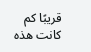قريبًا كم كانت هذه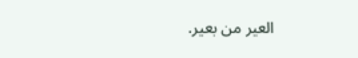العير من بعير.